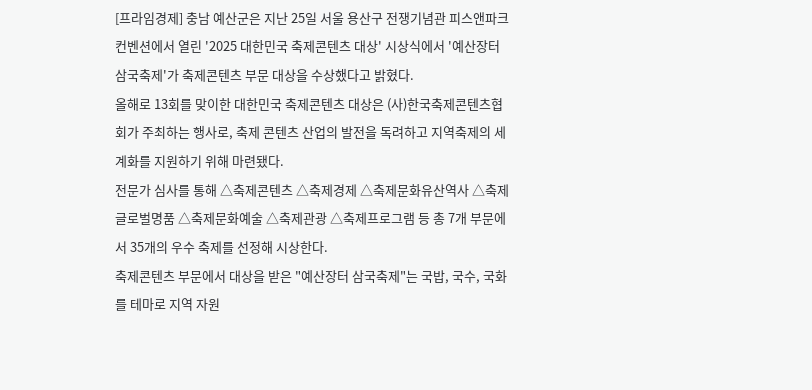[프라임경제] 충남 예산군은 지난 25일 서울 용산구 전쟁기념관 피스앤파크 컨벤션에서 열린 '2025 대한민국 축제콘텐츠 대상' 시상식에서 '예산장터 삼국축제'가 축제콘텐츠 부문 대상을 수상했다고 밝혔다.
올해로 13회를 맞이한 대한민국 축제콘텐츠 대상은 (사)한국축제콘텐츠협회가 주최하는 행사로, 축제 콘텐츠 산업의 발전을 독려하고 지역축제의 세계화를 지원하기 위해 마련됐다.
전문가 심사를 통해 △축제콘텐츠 △축제경제 △축제문화유산역사 △축제글로벌명품 △축제문화예술 △축제관광 △축제프로그램 등 총 7개 부문에서 35개의 우수 축제를 선정해 시상한다.
축제콘텐츠 부문에서 대상을 받은 "예산장터 삼국축제"는 국밥, 국수, 국화를 테마로 지역 자원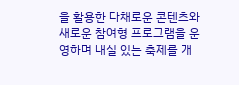을 활용한 다채로운 콘텐츠와 새로운 참여형 프로그램을 운영하며 내실 있는 축제를 개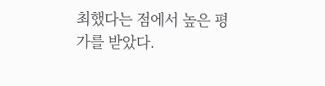최했다는 점에서 높은 평가를 받았다.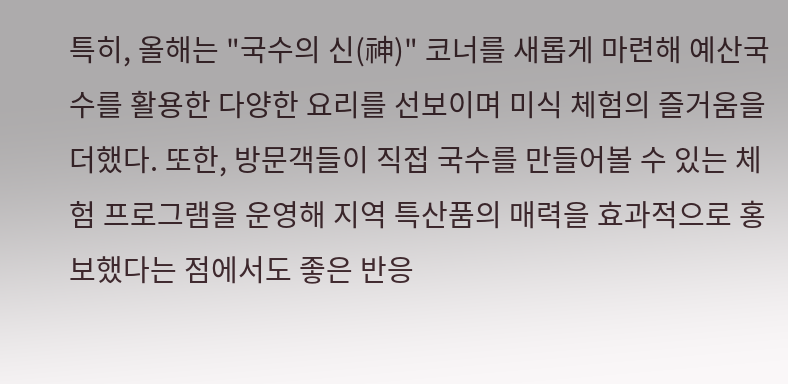특히, 올해는 "국수의 신(神)" 코너를 새롭게 마련해 예산국수를 활용한 다양한 요리를 선보이며 미식 체험의 즐거움을 더했다. 또한, 방문객들이 직접 국수를 만들어볼 수 있는 체험 프로그램을 운영해 지역 특산품의 매력을 효과적으로 홍보했다는 점에서도 좋은 반응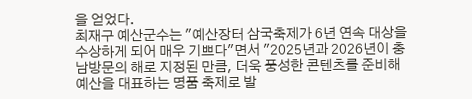을 얻었다.
최재구 예산군수는 "예산장터 삼국축제가 6년 연속 대상을 수상하게 되어 매우 기쁘다"면서 "2025년과 2026년이 충남방문의 해로 지정된 만큼, 더욱 풍성한 콘텐츠를 준비해 예산을 대표하는 명품 축제로 발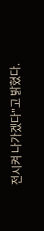전시켜 나가겠다"고 밝혔다.